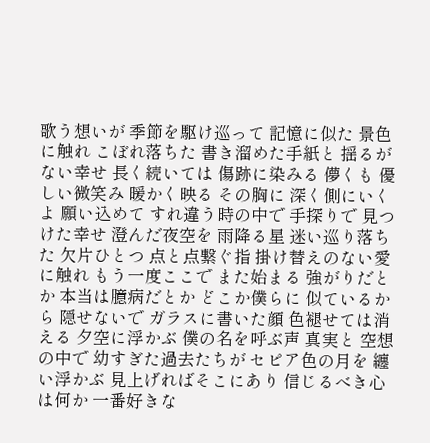歌う想いが 季節を駆け巡って 記憶に似た 景色に触れ こぼれ落ちた 書き溜めた手紙と 揺るがない幸せ 長く続いては 傷跡に染みる 儚くも 優しい微笑み 暖かく映る その胸に 深く側にいくよ 願い込めて すれ違う時の中で 手探りで 見つけた幸せ 澄んだ夜空を 雨降る星 迷い巡り落ちた 欠片ひとつ 点と点繋ぐ指 掛け替えのない愛に触れ もう一度ここで また始まる 強がりだとか 本当は臆病だとか どこか僕らに 似ているから 隠せないで ガラスに書いた顔 色褪せては消える 夕空に浮かぶ 僕の名を呼ぶ声 真実と 空想の中で 幼すぎた過去たちが セピア色の月を 纏い浮かぶ 見上げればそこにあり 信じるべき心は何か 一番好きな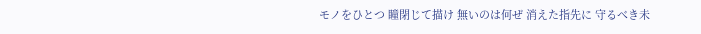モノをひとつ 瞳閉じて描け 無いのは何ぜ 消えた指先に 守るべき未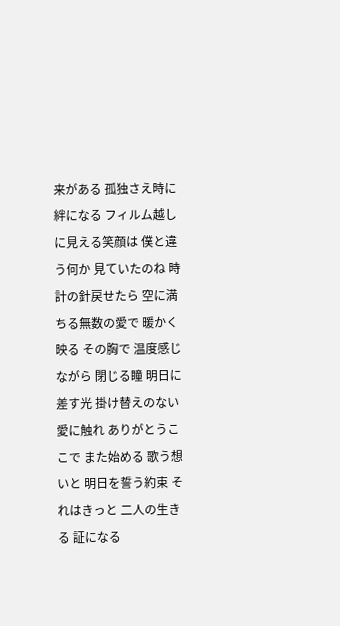来がある 孤独さえ時に 絆になる フィルム越しに見える笑顔は 僕と違う何か 見ていたのね 時計の針戻せたら 空に満ちる無数の愛で 暖かく映る その胸で 温度感じながら 閉じる瞳 明日に差す光 掛け替えのない愛に触れ ありがとうここで また始める 歌う想いと 明日を誓う約束 それはきっと 二人の生きる 証になる